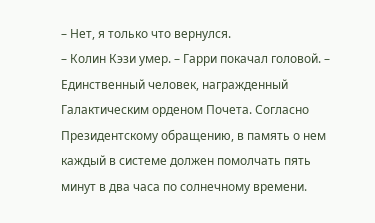– Нет, я только что вернулся.
– Колин Кэзи умер. – Гарри покачал головой. – Единственный человек, награжденный Галактическим орденом Почета. Согласно Президентскому обращению, в память о нем каждый в системе должен помолчать пять минут в два часа по солнечному времени.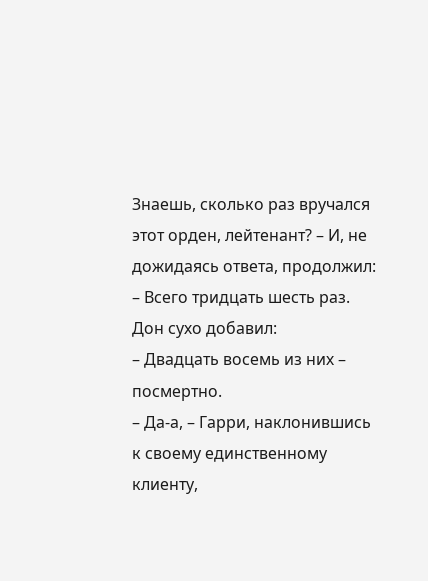Знаешь, сколько раз вручался этот орден, лейтенант? – И, не дожидаясь ответа, продолжил: – Всего тридцать шесть раз.
Дон сухо добавил:
– Двадцать восемь из них – посмертно.
– Да-а, – Гарри, наклонившись к своему единственному клиенту,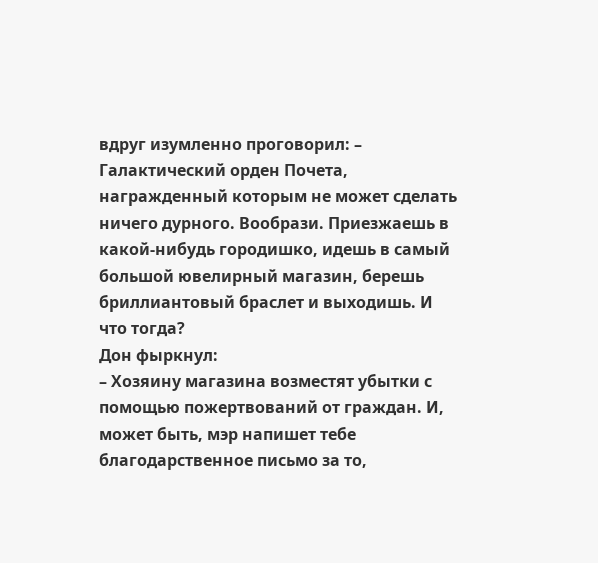вдруг изумленно проговорил: – Галактический орден Почета, награжденный которым не может сделать ничего дурного. Вообрази. Приезжаешь в какой-нибудь городишко, идешь в самый большой ювелирный магазин, берешь бриллиантовый браслет и выходишь. И что тогда?
Дон фыркнул:
– Хозяину магазина возместят убытки с помощью пожертвований от граждан. И, может быть, мэр напишет тебе благодарственное письмо за то,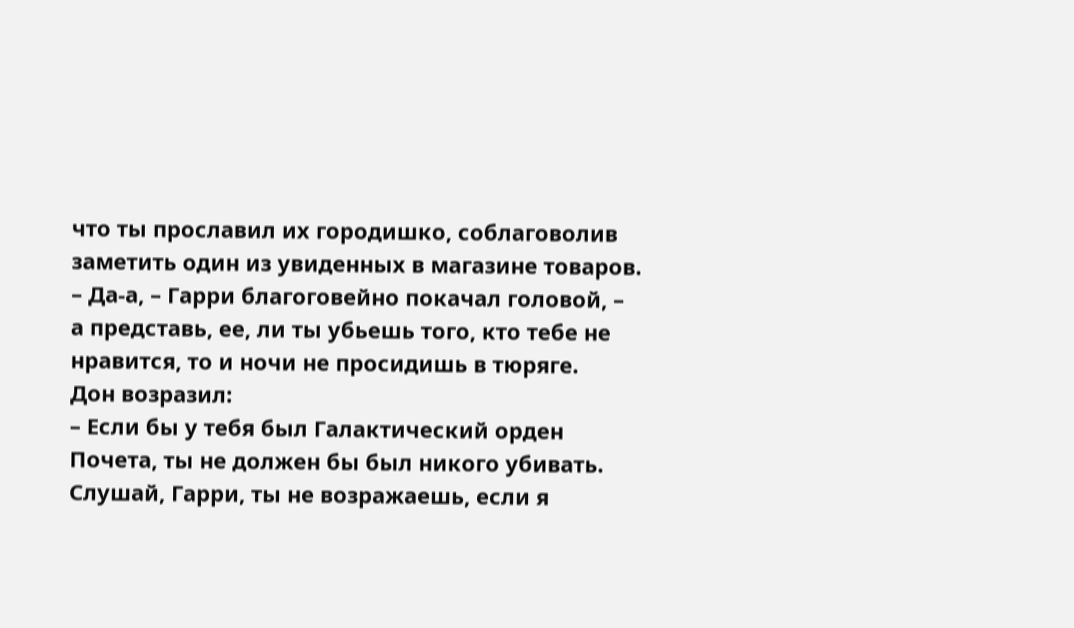что ты прославил их городишко, соблаговолив заметить один из увиденных в магазине товаров.
– Да-а, – Гарри благоговейно покачал головой, – а представь, ее, ли ты убьешь того, кто тебе не нравится, то и ночи не просидишь в тюряге.
Дон возразил:
– Если бы у тебя был Галактический орден Почета, ты не должен бы был никого убивать. Слушай, Гарри, ты не возражаешь, если я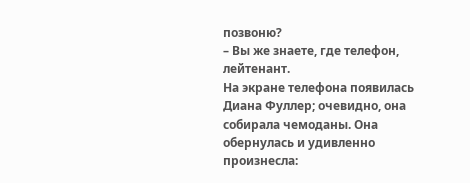позвоню?
– Вы же знаете, где телефон, лейтенант.
На экране телефона появилась Диана Фуллер; очевидно, она собирала чемоданы. Она обернулась и удивленно произнесла: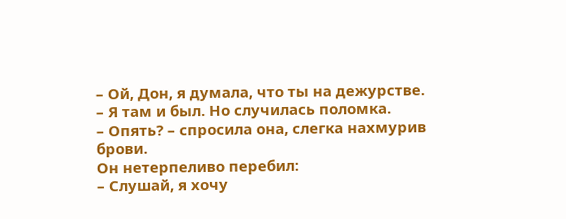– Ой, Дон, я думала, что ты на дежурстве.
– Я там и был. Но случилась поломка.
– Опять? – спросила она, слегка нахмурив брови.
Он нетерпеливо перебил:
– Слушай, я хочу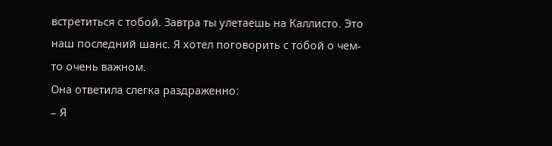встретиться с тобой. Завтра ты улетаешь на Каллисто. Это наш последний шанс. Я хотел поговорить с тобой о чем-то очень важном.
Она ответила слегка раздраженно:
– Я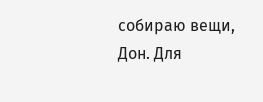собираю вещи, Дон. Для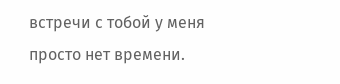встречи с тобой у меня просто нет времени.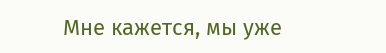Мне кажется, мы уже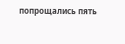попрощались пять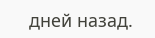дней назад.